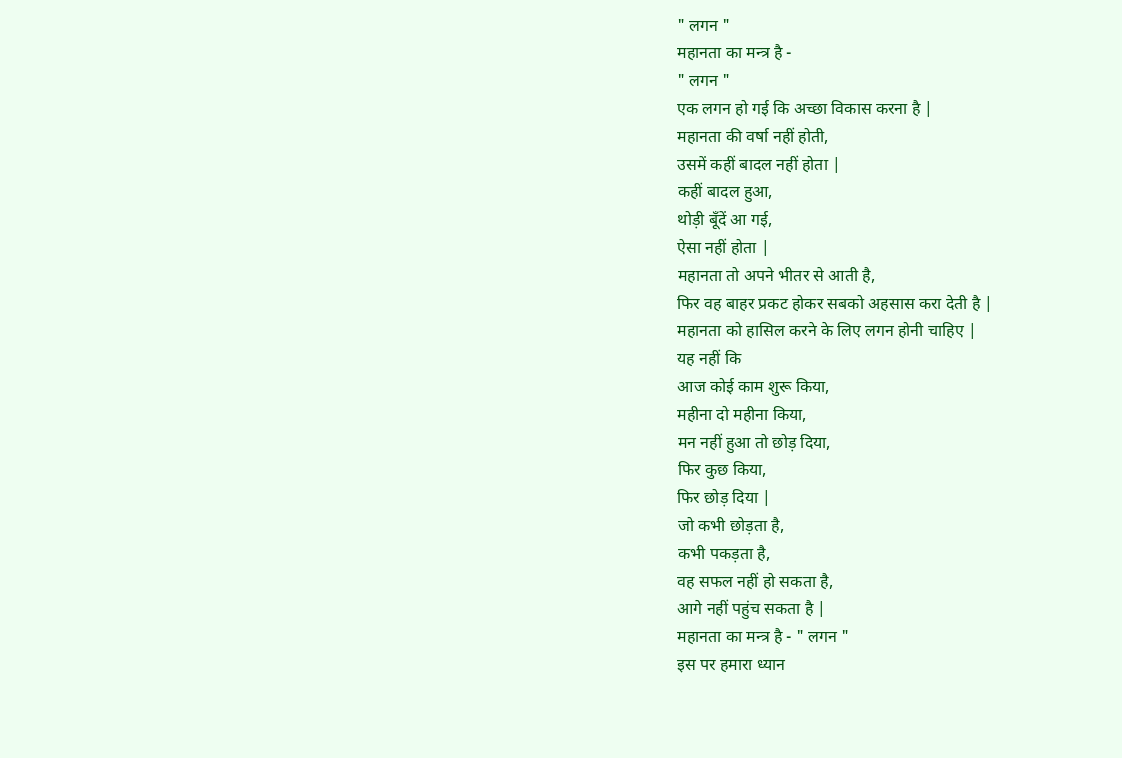" लगन "
महानता का मन्त्र है -
" लगन "
एक लगन हो गई कि अच्छा विकास करना है |
महानता की वर्षा नहीं होती,
उसमें कहीं बादल नहीं होता |
कहीं बादल हुआ,
थोड़ी बूँदें आ गई,
ऐसा नहीं होता |
महानता तो अपने भीतर से आती है,
फिर वह बाहर प्रकट होकर सबको अहसास करा देती है |
महानता को हासिल करने के लिए लगन होनी चाहिए |
यह नहीं कि
आज कोई काम शुरू किया,
महीना दो महीना किया,
मन नहीं हुआ तो छोड़ दिया,
फिर कुछ किया,
फिर छोड़ दिया |
जो कभी छोड़ता है,
कभी पकड़ता है,
वह सफल नहीं हो सकता है,
आगे नहीं पहुंच सकता है |
महानता का मन्त्र है - " लगन "
इस पर हमारा ध्यान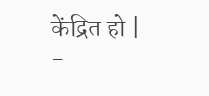केंद्रित हो |
-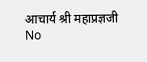आचार्य श्री महाप्रज्ञजी
No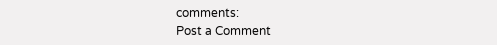comments:
Post a Comment